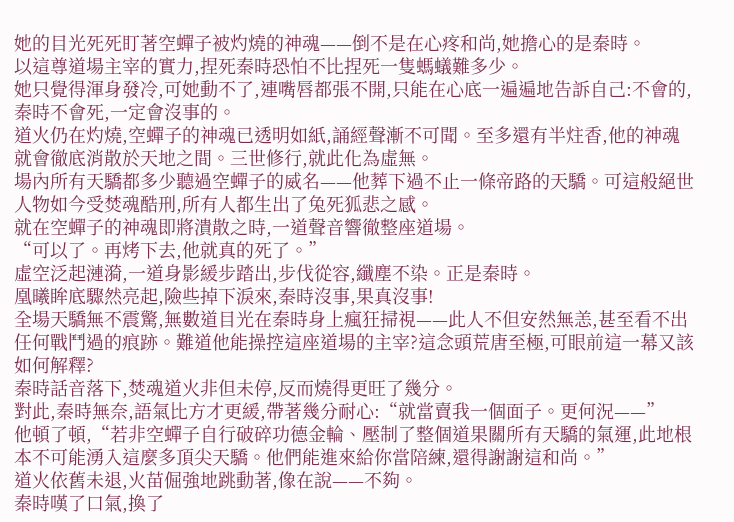她的目光死死盯著空蟬子被灼燒的神魂——倒不是在心疼和尚,她擔心的是秦時。
以這尊道場主宰的實力,捏死秦時恐怕不比捏死一隻螞蟻難多少。
她只覺得渾身發冷,可她動不了,連嘴唇都張不開,只能在心底一遍遍地告訴自己:不會的,秦時不會死,一定會沒事的。
道火仍在灼燒,空蟬子的神魂已透明如紙,誦經聲漸不可聞。至多還有半炷香,他的神魂就會徹底消散於天地之間。三世修行,就此化為虛無。
場內所有天驕都多少聽過空蟬子的威名——他葬下過不止一條帝路的天驕。可這般絕世人物如今受焚魂酷刑,所有人都生出了兔死狐悲之感。
就在空蟬子的神魂即將潰散之時,一道聲音響徹整座道場。
“可以了。再烤下去,他就真的死了。”
虛空泛起漣漪,一道身影緩步踏出,步伐從容,纖塵不染。正是秦時。
凰曦眸底驟然亮起,險些掉下淚來,秦時沒事,果真沒事!
全場天驕無不震驚,無數道目光在秦時身上瘋狂掃視——此人不但安然無恙,甚至看不出任何戰鬥過的痕跡。難道他能操控這座道場的主宰?這念頭荒唐至極,可眼前這一幕又該如何解釋?
秦時話音落下,焚魂道火非但未停,反而燒得更旺了幾分。
對此,秦時無奈,語氣比方才更緩,帶著幾分耐心:“就當賣我一個面子。更何況——”
他頓了頓,“若非空蟬子自行破碎功德金輪、壓制了整個道果關所有天驕的氣運,此地根本不可能湧入這麼多頂尖天驕。他們能進來給你當陪練,還得謝謝這和尚。”
道火依舊未退,火苗倔強地跳動著,像在說——不夠。
秦時嘆了口氣,換了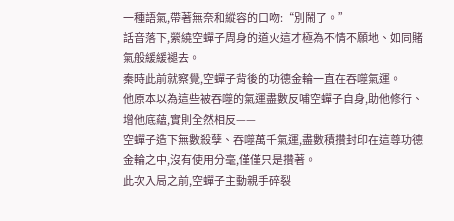一種語氣,帶著無奈和縱容的口吻:“別鬧了。”
話音落下,縈繞空蟬子周身的道火這才極為不情不願地、如同賭氣般緩緩褪去。
秦時此前就察覺,空蟬子背後的功德金輪一直在吞噬氣運。
他原本以為這些被吞噬的氣運盡數反哺空蟬子自身,助他修行、增他底蘊,實則全然相反——
空蟬子造下無數殺孽、吞噬萬千氣運,盡數積攢封印在這尊功德金輪之中,沒有使用分毫,僅僅只是攢著。
此次入局之前,空蟬子主動親手碎裂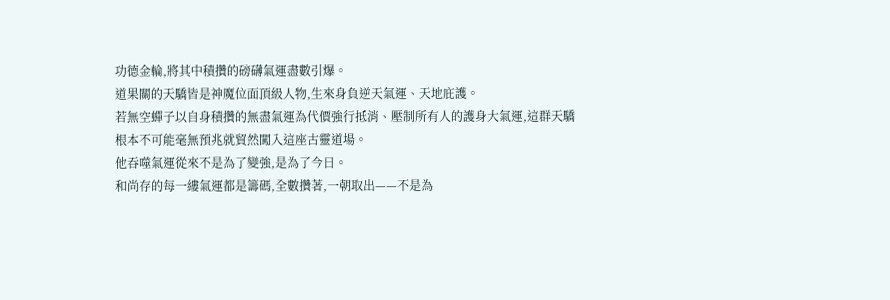功德金輪,將其中積攢的磅礴氣運盡數引爆。
道果關的天驕皆是神魔位面頂級人物,生來身負逆天氣運、天地庇護。
若無空蟬子以自身積攢的無盡氣運為代價強行抵消、壓制所有人的護身大氣運,這群天驕根本不可能毫無預兆就貿然闖入這座古靈道場。
他吞噬氣運從來不是為了變強,是為了今日。
和尚存的每一縷氣運都是籌碼,全數攢著,一朝取出——不是為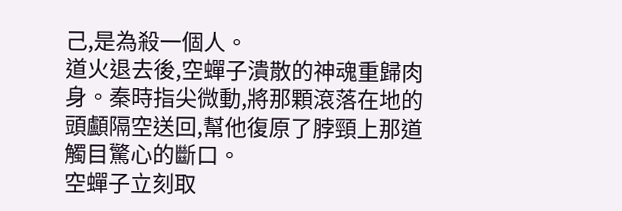己,是為殺一個人。
道火退去後,空蟬子潰散的神魂重歸肉身。秦時指尖微動,將那顆滾落在地的頭顱隔空送回,幫他復原了脖頸上那道觸目驚心的斷口。
空蟬子立刻取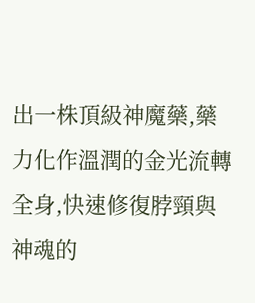出一株頂級神魔藥,藥力化作溫潤的金光流轉全身,快速修復脖頸與神魂的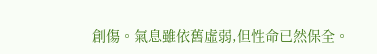創傷。氣息雖依舊虛弱,但性命已然保全。